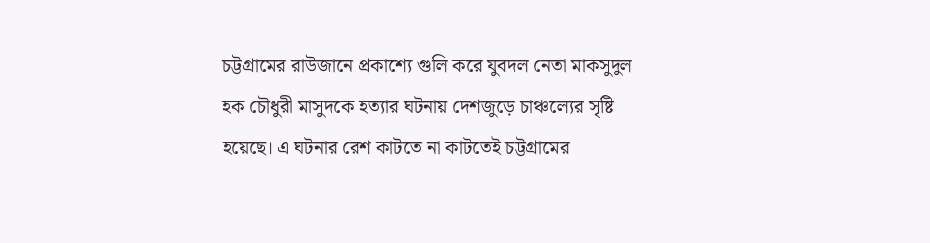চট্টগ্রামের রাউজানে প্রকাশ্যে গুলি করে যুবদল নেতা মাকসুদুল হক চৌধুরী মাসুদকে হত্যার ঘটনায় দেশজুড়ে চাঞ্চল্যের সৃষ্টি হয়েছে। এ ঘটনার রেশ কাটতে না কাটতেই চট্টগ্রামের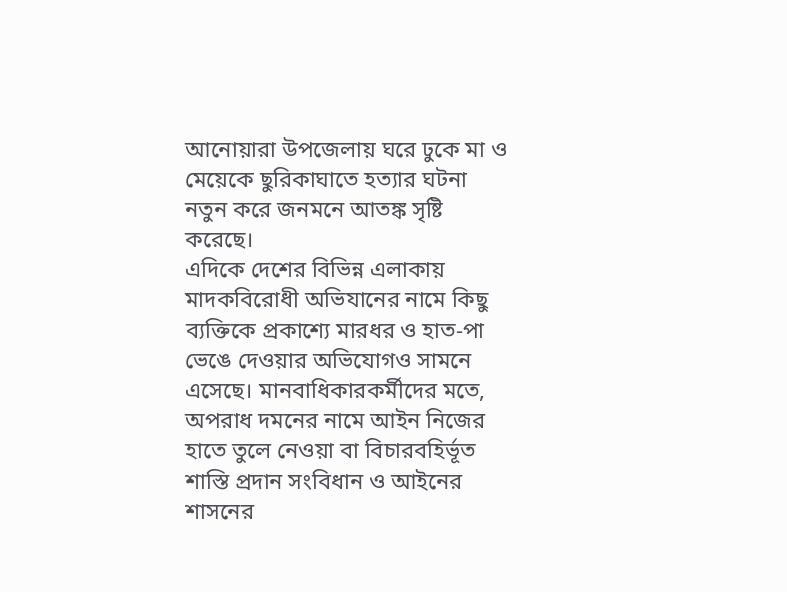আনোয়ারা উপজেলায় ঘরে ঢুকে মা ও মেয়েকে ছুরিকাঘাতে হত্যার ঘটনা নতুন করে জনমনে আতঙ্ক সৃষ্টি করেছে।
এদিকে দেশের বিভিন্ন এলাকায় মাদকবিরোধী অভিযানের নামে কিছু ব্যক্তিকে প্রকাশ্যে মারধর ও হাত-পা ভেঙে দেওয়ার অভিযোগও সামনে এসেছে। মানবাধিকারকর্মীদের মতে, অপরাধ দমনের নামে আইন নিজের হাতে তুলে নেওয়া বা বিচারবহির্ভূত শাস্তি প্রদান সংবিধান ও আইনের শাসনের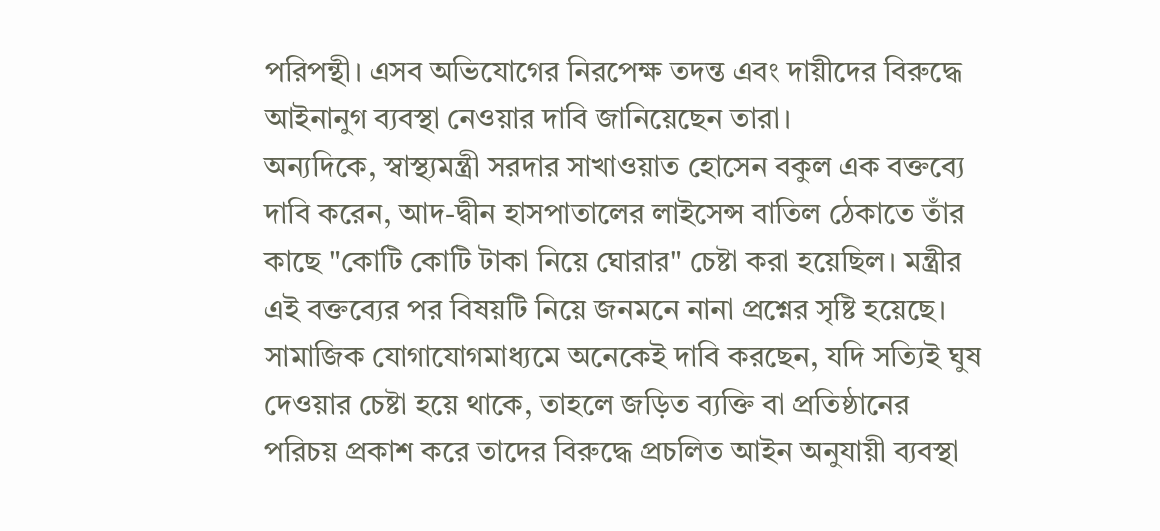পরিপন্থী। এসব অভিযোগের নিরপেক্ষ তদন্ত এবং দায়ীদের বিরুদ্ধে আইনানুগ ব্যবস্থা নেওয়ার দাবি জানিয়েছেন তারা।
অন্যদিকে, স্বাস্থ্যমন্ত্রী সরদার সাখাওয়াত হোসেন বকুল এক বক্তব্যে দাবি করেন, আদ-দ্বীন হাসপাতালের লাইসেন্স বাতিল ঠেকাতে তাঁর কাছে "কোটি কোটি টাকা নিয়ে ঘোরার" চেষ্টা করা হয়েছিল। মন্ত্রীর এই বক্তব্যের পর বিষয়টি নিয়ে জনমনে নানা প্রশ্নের সৃষ্টি হয়েছে। সামাজিক যোগাযোগমাধ্যমে অনেকেই দাবি করছেন, যদি সত্যিই ঘুষ দেওয়ার চেষ্টা হয়ে থাকে, তাহলে জড়িত ব্যক্তি বা প্রতিষ্ঠানের পরিচয় প্রকাশ করে তাদের বিরুদ্ধে প্রচলিত আইন অনুযায়ী ব্যবস্থা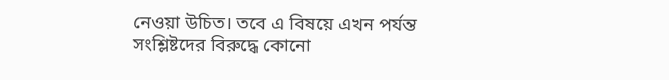নেওয়া উচিত। তবে এ বিষয়ে এখন পর্যন্ত সংশ্লিষ্টদের বিরুদ্ধে কোনো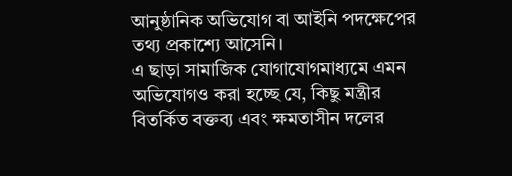আনুষ্ঠানিক অভিযোগ বা আইনি পদক্ষেপের তথ্য প্রকাশ্যে আসেনি।
এ ছাড়া সামাজিক যোগাযোগমাধ্যমে এমন অভিযোগও করা হচ্ছে যে, কিছু মন্ত্রীর বিতর্কিত বক্তব্য এবং ক্ষমতাসীন দলের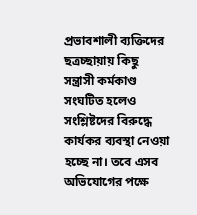প্রভাবশালী ব্যক্তিদের ছত্রচ্ছায়ায় কিছু সন্ত্রাসী কর্মকাণ্ড সংঘটিত হলেও সংশ্লিষ্টদের বিরুদ্ধে কার্যকর ব্যবস্থা নেওয়া হচ্ছে না। তবে এসব অভিযোগের পক্ষে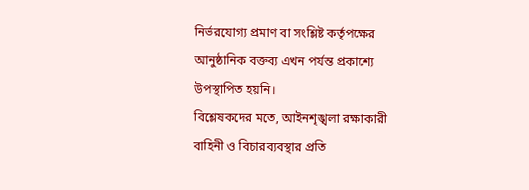নির্ভরযোগ্য প্রমাণ বা সংশ্লিষ্ট কর্তৃপক্ষের আনুষ্ঠানিক বক্তব্য এখন পর্যন্ত প্রকাশ্যে উপস্থাপিত হয়নি।
বিশ্লেষকদের মতে, আইনশৃঙ্খলা রক্ষাকারী বাহিনী ও বিচারব্যবস্থার প্রতি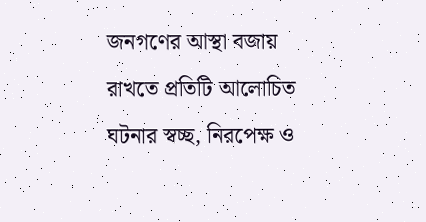জনগণের আস্থা বজায় রাখতে প্রতিটি আলোচিত ঘটনার স্বচ্ছ, নিরপেক্ষ ও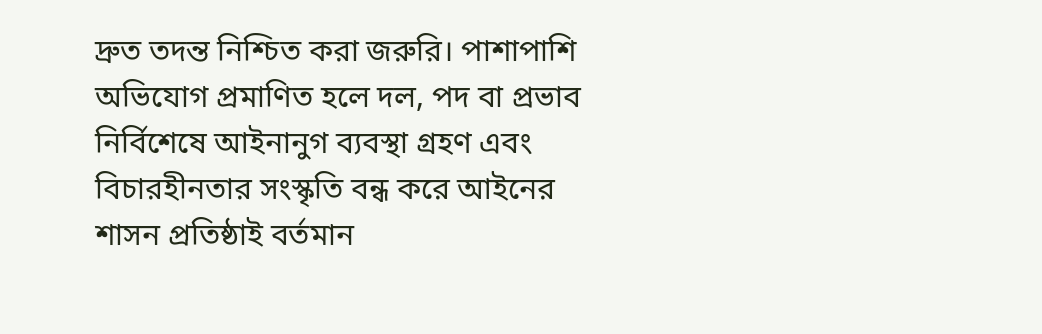দ্রুত তদন্ত নিশ্চিত করা জরুরি। পাশাপাশি অভিযোগ প্রমাণিত হলে দল, পদ বা প্রভাব নির্বিশেষে আইনানুগ ব্যবস্থা গ্রহণ এবং বিচারহীনতার সংস্কৃতি বন্ধ করে আইনের শাসন প্রতিষ্ঠাই বর্তমান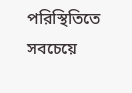পরিস্থিতিতে সবচেয়ে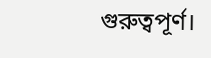গুরুত্বপূর্ণ।